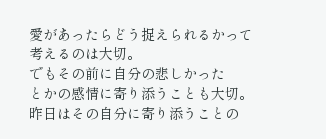愛があったらどう捉えられるかって
考えるのは大切。
でもその前に自分の悲しかった
とかの感情に寄り添うことも大切。
昨日はその自分に寄り添うことの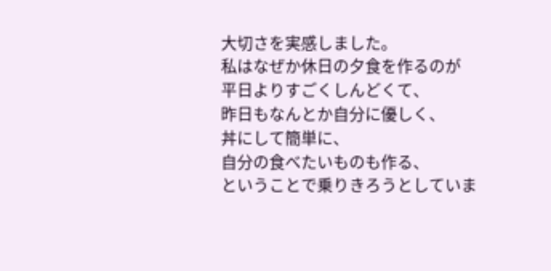大切さを実感しました。
私はなぜか休日の夕食を作るのが
平日よりすごくしんどくて、
昨日もなんとか自分に優しく、
丼にして簡単に、
自分の食べたいものも作る、
ということで乗りきろうとしていま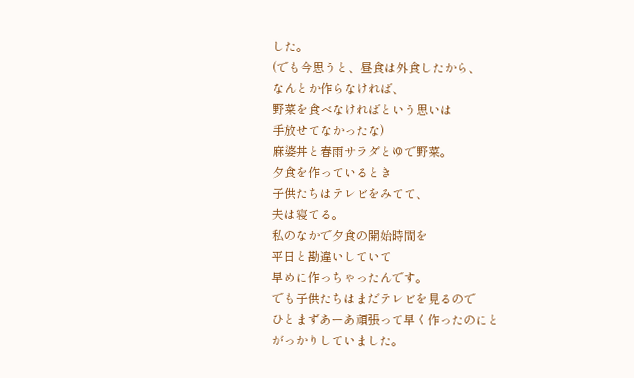した。
(でも今思うと、昼食は外食したから、
なんとか作らなければ、
野菜を食べなければという思いは
手放せてなかったな)
麻婆丼と春雨サラダとゆで野菜。
夕食を作っているとき
子供たちはテレビをみてて、
夫は寝てる。
私のなかで夕食の開始時間を
平日と勘違いしていて
早めに作っちゃったんです。
でも子供たちはまだテレビを見るので
ひとまずあーあ頑張って早く作ったのにと
がっかりしていました。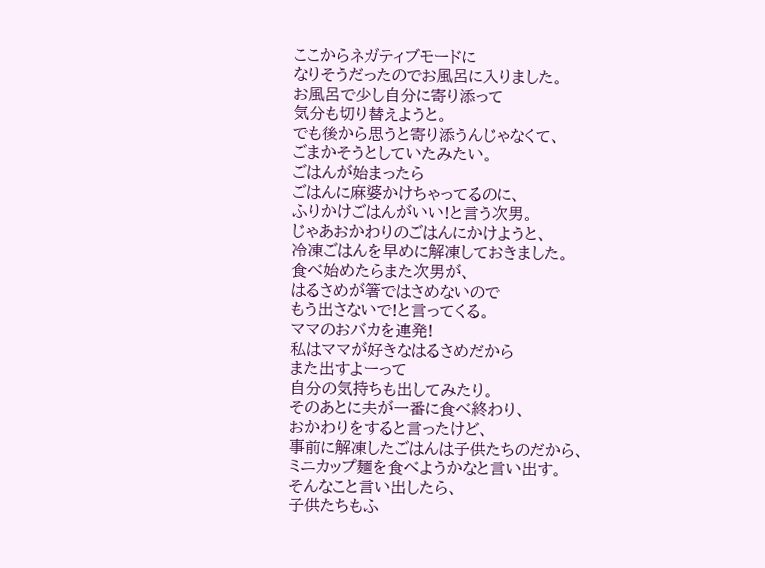ここからネガティブモードに
なりそうだったのでお風呂に入りました。
お風呂で少し自分に寄り添って
気分も切り替えようと。
でも後から思うと寄り添うんじゃなくて、
ごまかそうとしていたみたい。
ごはんが始まったら
ごはんに麻婆かけちゃってるのに、
ふりかけごはんがいい!と言う次男。
じゃあおかわりのごはんにかけようと、
冷凍ごはんを早めに解凍しておきました。
食べ始めたらまた次男が、
はるさめが箸ではさめないので
もう出さないで!と言ってくる。
ママのおバカを連発!
私はママが好きなはるさめだから
また出すよーって
自分の気持ちも出してみたり。
そのあとに夫が一番に食べ終わり、
おかわりをすると言ったけど、
事前に解凍したごはんは子供たちのだから、
ミニカップ麺を食べようかなと言い出す。
そんなこと言い出したら、
子供たちもふ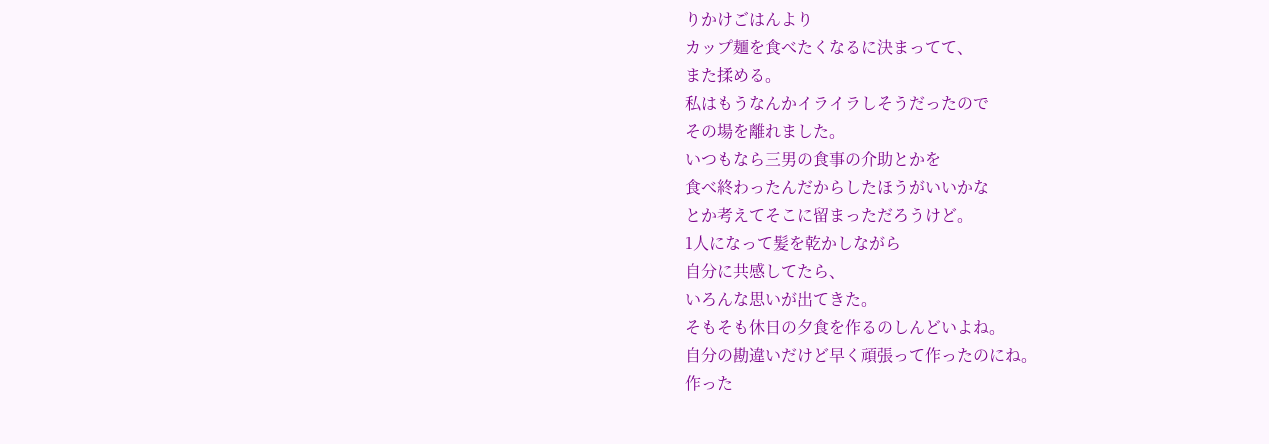りかけごはんより
カップ麺を食べたくなるに決まってて、
また揉める。
私はもうなんかイライラしそうだったので
その場を離れました。
いつもなら三男の食事の介助とかを
食べ終わったんだからしたほうがいいかな
とか考えてそこに留まっただろうけど。
1人になって髪を乾かしながら
自分に共感してたら、
いろんな思いが出てきた。
そもそも休日の夕食を作るのしんどいよね。
自分の勘違いだけど早く頑張って作ったのにね。
作った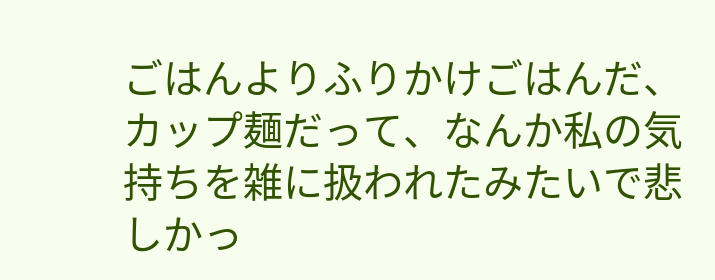ごはんよりふりかけごはんだ、カップ麺だって、なんか私の気持ちを雑に扱われたみたいで悲しかっ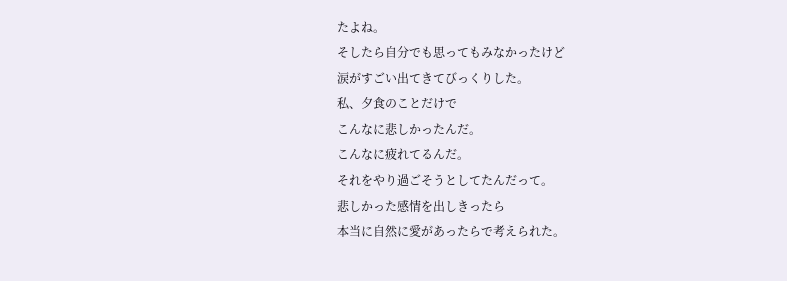たよね。
そしたら自分でも思ってもみなかったけど
涙がすごい出てきてびっくりした。
私、夕食のことだけで
こんなに悲しかったんだ。
こんなに疲れてるんだ。
それをやり過ごそうとしてたんだって。
悲しかった感情を出しきったら
本当に自然に愛があったらで考えられた。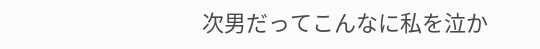次男だってこんなに私を泣か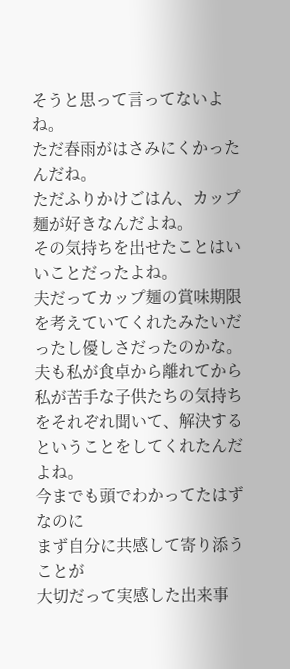そうと思って言ってないよね。
ただ春雨がはさみにくかったんだね。
ただふりかけごはん、カップ麺が好きなんだよね。
その気持ちを出せたことはいいことだったよね。
夫だってカップ麺の賞味期限を考えていてくれたみたいだったし優しさだったのかな。
夫も私が食卓から離れてから私が苦手な子供たちの気持ちをそれぞれ聞いて、解決するということをしてくれたんだよね。
今までも頭でわかってたはずなのに
まず自分に共感して寄り添うことが
大切だって実感した出来事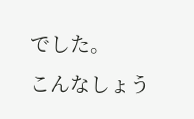でした。
こんなしょう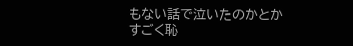もない話で泣いたのかとか
すごく恥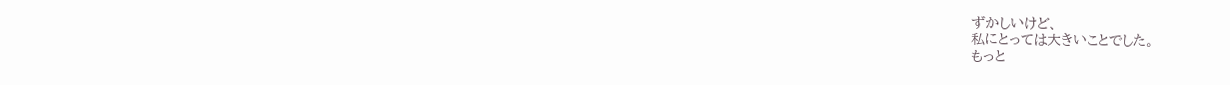ずかしいけど、
私にとっては大きいことでした。
もっと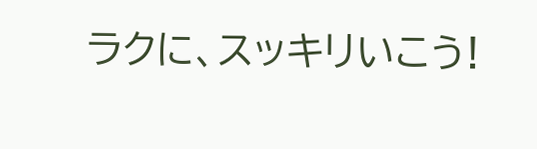ラクに、スッキリいこう!